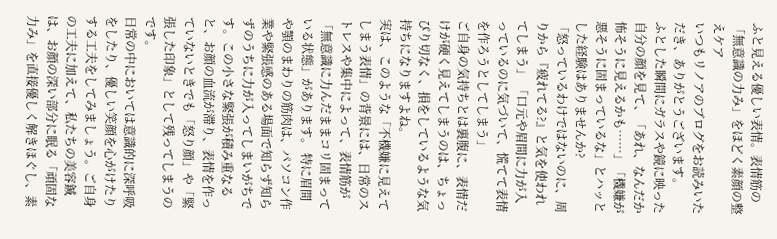ふと見える優しい表情。表情筋の「無意識の力み」をほどく素顔の整えケア
いつもリノアのブログをお読みいただき、ありがとうございます。
ふとした瞬間にガラスや鏡に映った自分の顔を見て、「あれ、なんだか怖そうに見えるかも……」「機嫌が悪そうに固まっているな」とハッとした経験はありませんか?
「怒っているわけではないのに、周りから『疲れてる?』と気を使われてしまう」 「口元や眉間に力が入っているのに気づいて、慌てて表情を作ろうとしてしまう」
ご自身の気持ちとは裏腹に、表情だけが硬く見えてしまうのは、ちょっぴり切なく、損をしているような気持ちになりますよね。
実は、このような「不機嫌に見えてしまう表情」の背景には、日常のストレスや集中によって、表情筋が「無意識に力んだままコリ固まっている状態」があります。 特に眉間や顎のまわりの筋肉は、パソコン作業や緊張感のある場面で知らず知らずのうちに力が入ってしまいがちです。この小さな緊張が積み重なると、お顔の血流が滞り、表情を作っていないときでも「怒り顔」や「緊張した印象」として残ってしまうのです。
日常の中においては意識的に深呼吸をしたり、優しい笑顔を心がけたりする工夫をしてみましょう。ご自身の工夫に加えて、私たちの美容鍼は、お顔の深い部分に眠る「頑固な力み」を直接優しく解きほぐし、素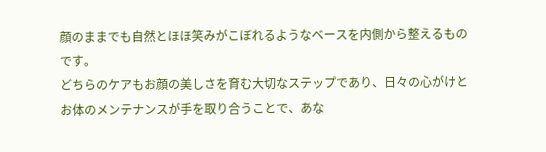顔のままでも自然とほほ笑みがこぼれるようなベースを内側から整えるものです。
どちらのケアもお顔の美しさを育む大切なステップであり、日々の心がけとお体のメンテナンスが手を取り合うことで、あな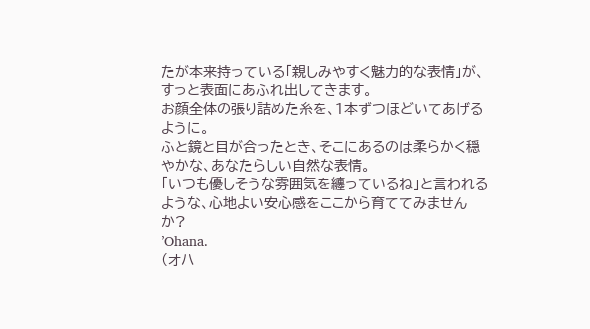たが本来持っている「親しみやすく魅力的な表情」が、すっと表面にあふれ出してきます。
お顔全体の張り詰めた糸を、1本ずつほどいてあげるように。
ふと鏡と目が合ったとき、そこにあるのは柔らかく穏やかな、あなたらしい自然な表情。
「いつも優しそうな雰囲気を纏っているね」と言われるような、心地よい安心感をここから育ててみませんか?
’Ohana.
(オハ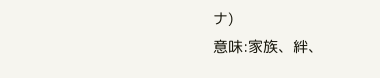ナ)
意味:家族、絆、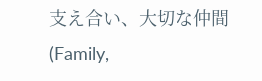支え合い、大切な仲間(Family,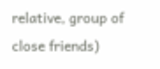relative, group of close friends)